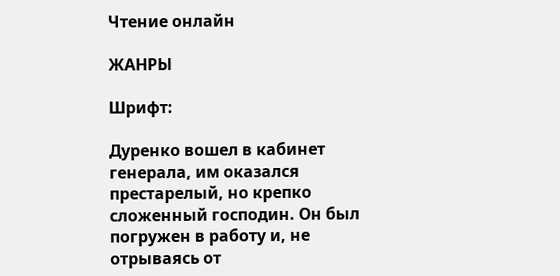Чтение онлайн

ЖАНРЫ

Шрифт:

Дуренко вошел в кабинет генерала, им оказался престарелый, но крепко сложенный господин. Он был погружен в работу и, не отрываясь от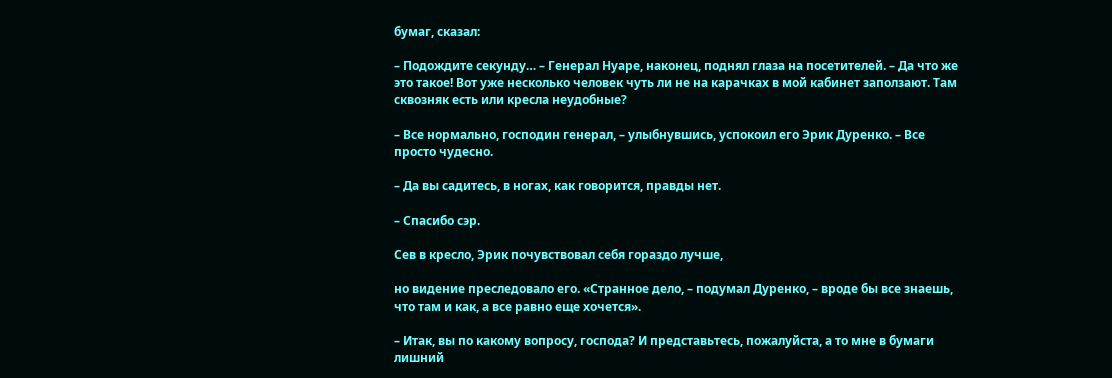бумаг, сказал:

– Подождите секунду… – Генерал Нуаре, наконец, поднял глаза на посетителей. – Да что же это такое! Вот уже несколько человек чуть ли не на карачках в мой кабинет заползают. Там сквозняк есть или кресла неудобные?

– Все нормально, господин генерал, – улыбнувшись, успокоил его Эрик Дуренко. – Все просто чудесно.

– Да вы садитесь, в ногах, как говорится, правды нет.

– Спасибо сэр.

Сев в кресло, Эрик почувствовал себя гораздо лучше,

но видение преследовало его. «Странное дело, – подумал Дуренко, – вроде бы все знаешь, что там и как, а все равно еще хочется».

– Итак, вы по какому вопросу, господа? И представьтесь, пожалуйста, а то мне в бумаги лишний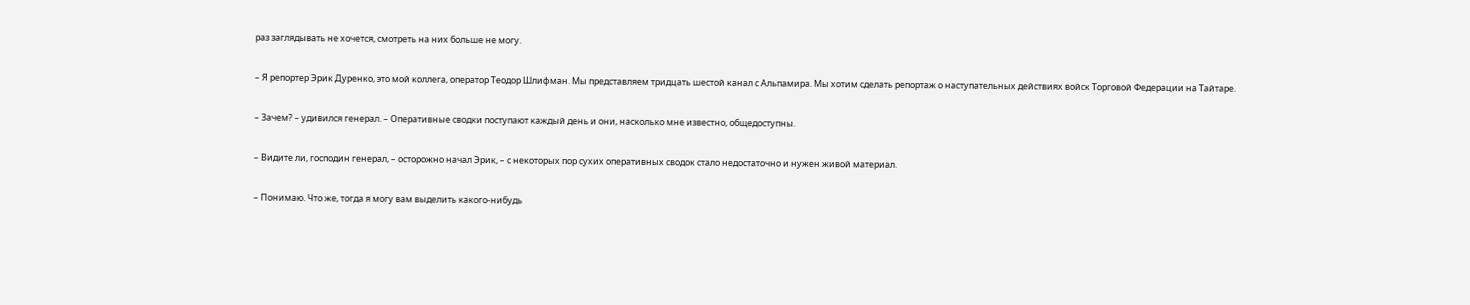раз заглядывать не хочется, смотреть на них больше не могу.

– Я репортер Эрик Дуренко, это мой коллега, оператор Теодор Шлифман. Мы представляем тридцать шестой канал с Альпамира. Мы хотим сделать репортаж о наступательных действиях войск Торговой Федерации на Тайтаре.

– Зачем? – удивился генерал. – Оперативные сводки поступают каждый день и они, насколько мне известно, общедоступны.

– Видите ли, господин генерал, – осторожно начал Эрик, – с некоторых пор сухих оперативных сводок стало недостаточно и нужен живой материал.

– Понимаю. Что же, тогда я могу вам выделить какого-нибудь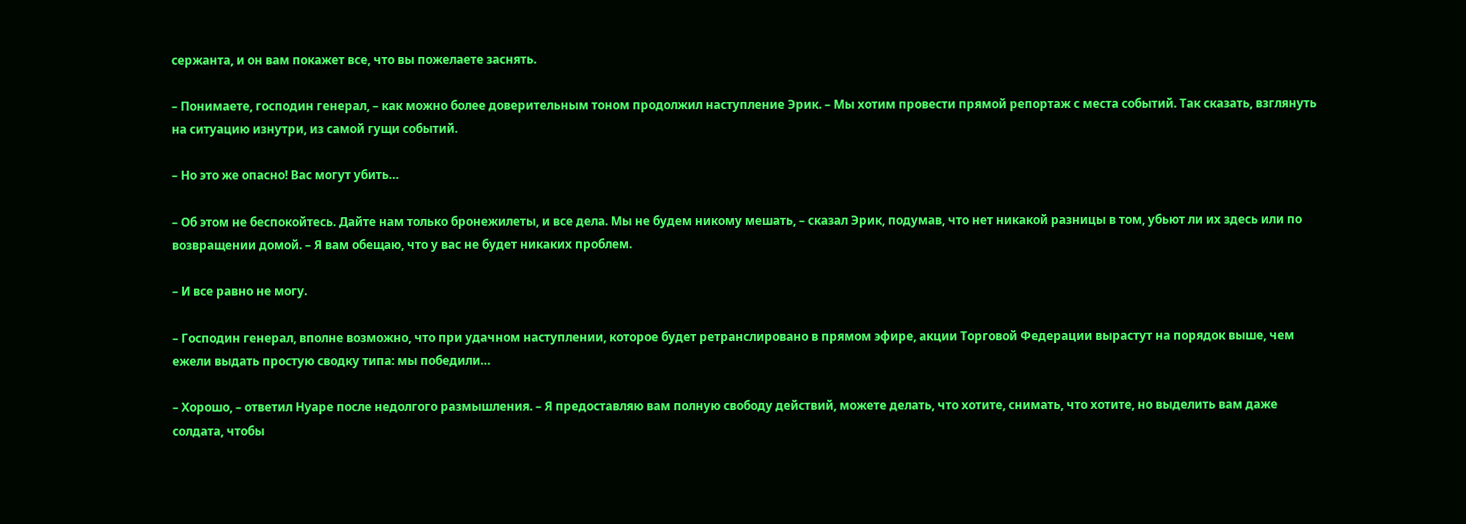сержанта, и он вам покажет все, что вы пожелаете заснять.

– Понимаете, господин генерал, – как можно более доверительным тоном продолжил наступление Эрик. – Мы хотим провести прямой репортаж с места событий. Так сказать, взглянуть на ситуацию изнутри, из самой гущи событий.

– Но это же опасно! Вас могут убить…

– Об этом не беспокойтесь. Дайте нам только бронежилеты, и все дела. Мы не будем никому мешать, – сказал Эрик, подумав, что нет никакой разницы в том, убьют ли их здесь или по возвращении домой. – Я вам обещаю, что у вас не будет никаких проблем.

– И все равно не могу.

– Господин генерал, вполне возможно, что при удачном наступлении, которое будет ретранслировано в прямом эфире, акции Торговой Федерации вырастут на порядок выше, чем ежели выдать простую сводку типа: мы победили…

– Хорошо, – ответил Нуаре после недолгого размышления. – Я предоставляю вам полную свободу действий, можете делать, что хотите, снимать, что хотите, но выделить вам даже солдата, чтобы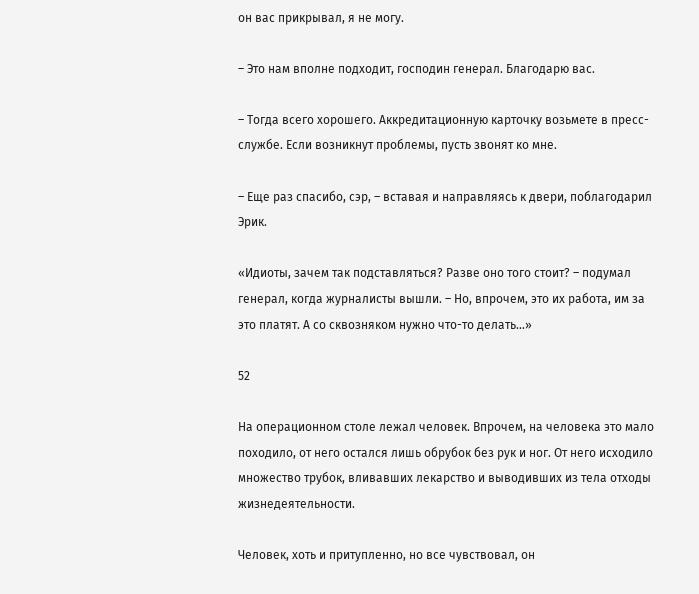он вас прикрывал, я не могу.

– Это нам вполне подходит, господин генерал. Благодарю вас.

– Тогда всего хорошего. Аккредитационную карточку возьмете в пресс-службе. Если возникнут проблемы, пусть звонят ко мне.

– Еще раз спасибо, сэр, – вставая и направляясь к двери, поблагодарил Эрик.

«Идиоты, зачем так подставляться? Разве оно того стоит? – подумал генерал, когда журналисты вышли. – Но, впрочем, это их работа, им за это платят. А со сквозняком нужно что-то делать…»

52

На операционном столе лежал человек. Впрочем, на человека это мало походило, от него остался лишь обрубок без рук и ног. От него исходило множество трубок, вливавших лекарство и выводивших из тела отходы жизнедеятельности.

Человек, хоть и притупленно, но все чувствовал, он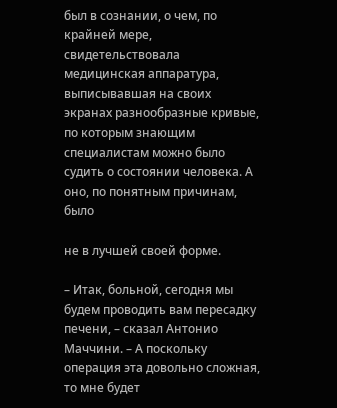был в сознании, о чем, по крайней мере, свидетельствовала медицинская аппаратура, выписывавшая на своих экранах разнообразные кривые, по которым знающим специалистам можно было судить о состоянии человека. А оно, по понятным причинам, было

не в лучшей своей форме.

– Итак, больной, сегодня мы будем проводить вам пересадку печени, – сказал Антонио Маччини. – А поскольку операция эта довольно сложная, то мне будет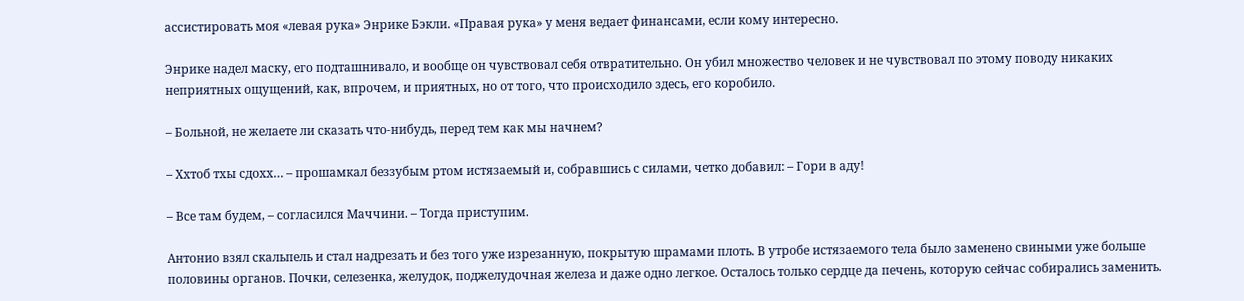ассистировать моя «левая рука» Энрике Бэкли. «Правая рука» у меня ведает финансами, если кому интересно.

Энрике надел маску, его подташнивало, и вообще он чувствовал себя отвратительно. Он убил множество человек и не чувствовал по этому поводу никаких неприятных ощущений, как, впрочем, и приятных, но от того, что происходило здесь, его коробило.

– Больной, не желаете ли сказать что-нибудь, перед тем как мы начнем?

– Ххтоб тхы сдохх… – прошамкал беззубым ртом истязаемый и, собравшись с силами, четко добавил: – Гори в аду!

– Все там будем, – согласился Маччини. – Тогда приступим.

Антонио взял скальпель и стал надрезать и без того уже изрезанную, покрытую шрамами плоть. В утробе истязаемого тела было заменено свиными уже больше половины органов. Почки, селезенка, желудок, поджелудочная железа и даже одно легкое. Осталось только сердце да печень, которую сейчас собирались заменить.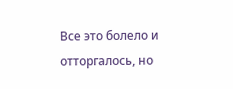Все это болело и отторгалось, но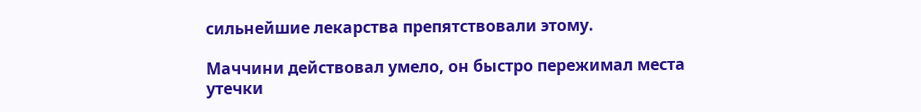сильнейшие лекарства препятствовали этому.

Маччини действовал умело, он быстро пережимал места утечки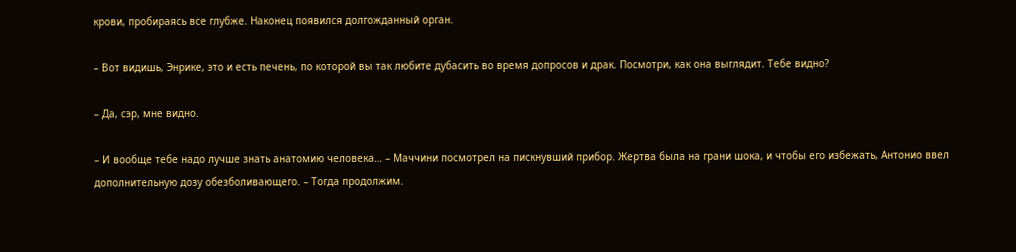крови, пробираясь все глубже. Наконец появился долгожданный орган.

– Вот видишь, Энрике, это и есть печень, по которой вы так любите дубасить во время допросов и драк. Посмотри, как она выглядит. Тебе видно?

– Да, сэр, мне видно.

– И вообще тебе надо лучше знать анатомию человека… – Маччини посмотрел на пискнувший прибор. Жертва была на грани шока, и чтобы его избежать, Антонио ввел дополнительную дозу обезболивающего. – Тогда продолжим.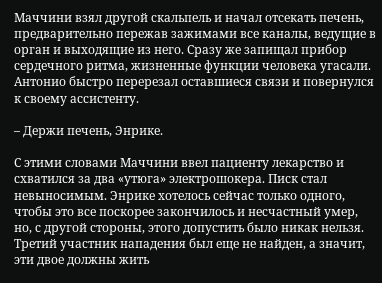Маччини взял другой скальпель и начал отсекать печень, предварительно пережав зажимами все каналы, ведущие в орган и выходящие из него. Сразу же запищал прибор сердечного ритма, жизненные функции человека угасали. Антонио быстро перерезал оставшиеся связи и повернулся к своему ассистенту.

– Держи печень, Энрике.

С этими словами Маччини ввел пациенту лекарство и схватился за два «утюга» электрошокера. Писк стал невыносимым. Энрике хотелось сейчас только одного, чтобы это все поскорее закончилось и несчастный умер, но, с другой стороны, этого допустить было никак нельзя. Третий участник нападения был еще не найден, а значит, эти двое должны жить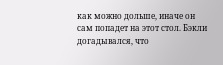как можно дольше, иначе он сам попадет на этот стол. Бэкли догадывался, что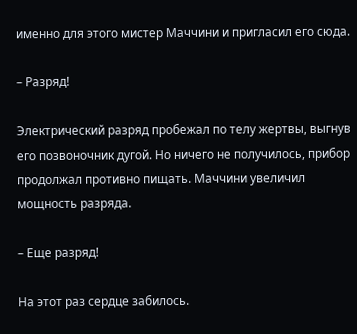именно для этого мистер Маччини и пригласил его сюда.

– Разряд!

Электрический разряд пробежал по телу жертвы, выгнув его позвоночник дугой. Но ничего не получилось, прибор продолжал противно пищать. Маччини увеличил мощность разряда.

– Еще разряд!

На этот раз сердце забилось.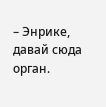– Энрике, давай сюда орган.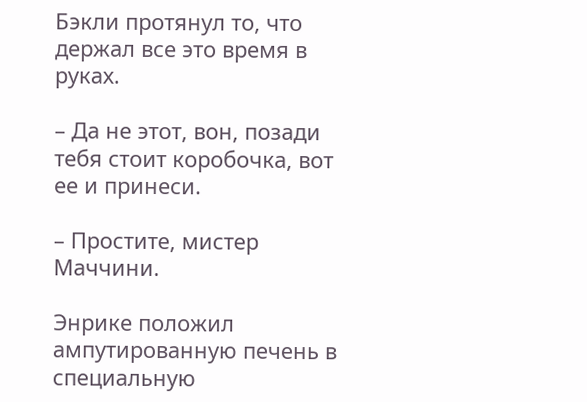Бэкли протянул то, что держал все это время в руках.

– Да не этот, вон, позади тебя стоит коробочка, вот ее и принеси.

– Простите, мистер Маччини.

Энрике положил ампутированную печень в специальную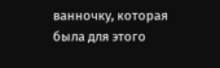ванночку, которая была для этого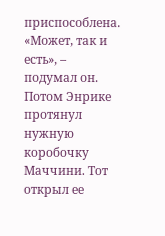приспособлена. «Может, так и есть», – подумал он. Потом Энрике протянул нужную коробочку Маччини. Тот открыл ее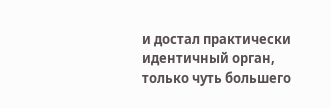и достал практически идентичный орган, только чуть большего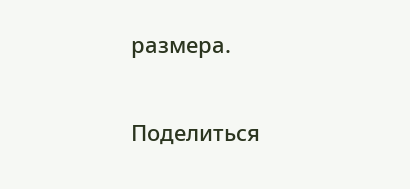размера.

Поделиться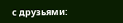с друзьями: